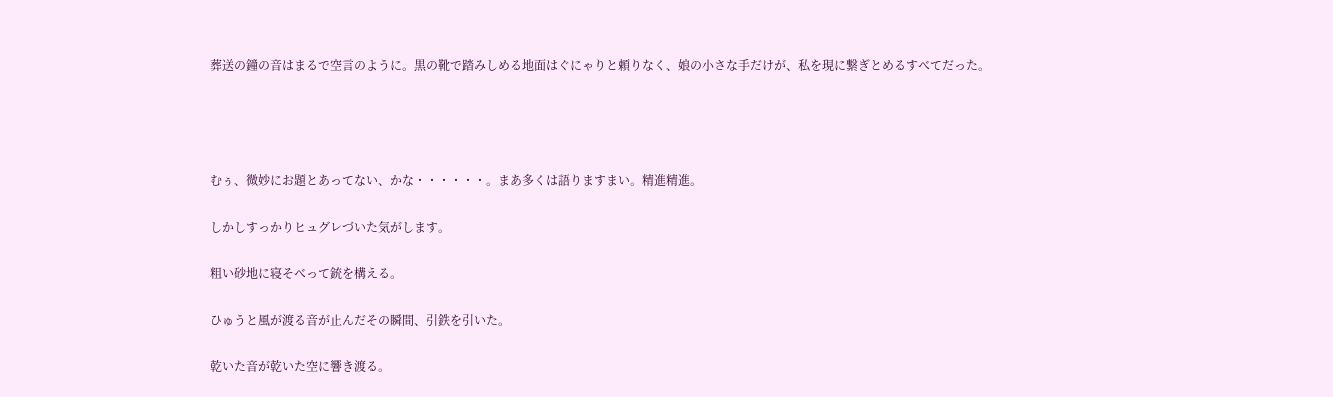葬送の鐘の音はまるで空言のように。黒の靴で踏みしめる地面はぐにゃりと頼りなく、娘の小さな手だけが、私を現に繋ぎとめるすべてだった。




むぅ、微妙にお題とあってない、かな・・・・・・。まあ多くは語りますまい。精進精進。

しかしすっかりヒュグレづいた気がします。

粗い砂地に寝そべって銃を構える。

ひゅうと風が渡る音が止んだその瞬間、引鉄を引いた。

乾いた音が乾いた空に響き渡る。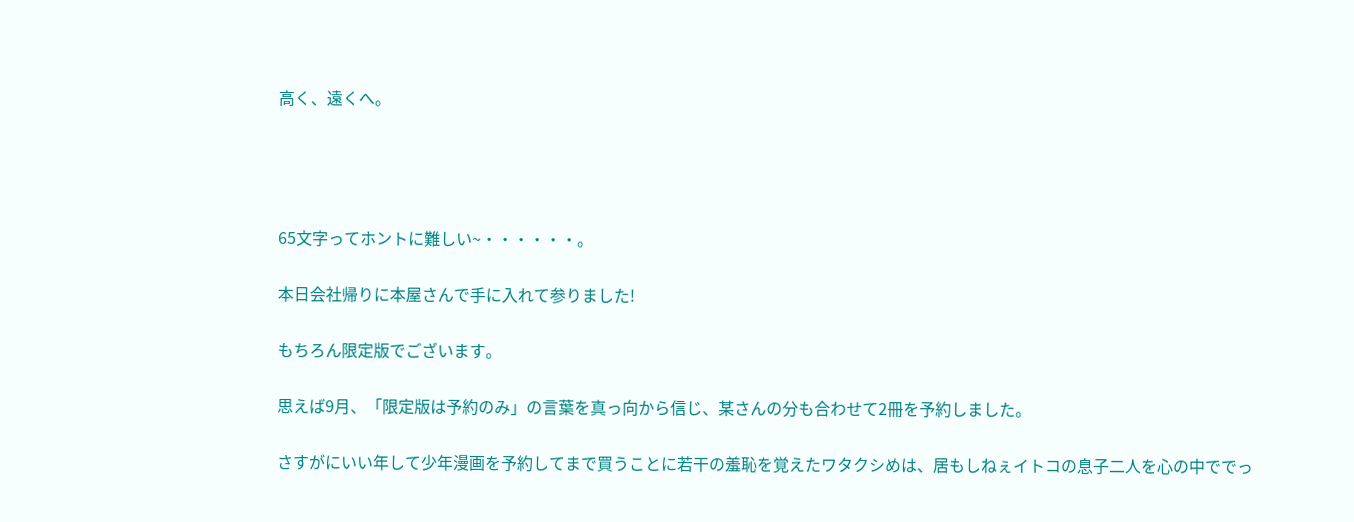高く、遠くへ。




65文字ってホントに難しい~・・・・・・。

本日会社帰りに本屋さんで手に入れて参りました!

もちろん限定版でございます。

思えば9月、「限定版は予約のみ」の言葉を真っ向から信じ、某さんの分も合わせて2冊を予約しました。

さすがにいい年して少年漫画を予約してまで買うことに若干の羞恥を覚えたワタクシめは、居もしねぇイトコの息子二人を心の中ででっ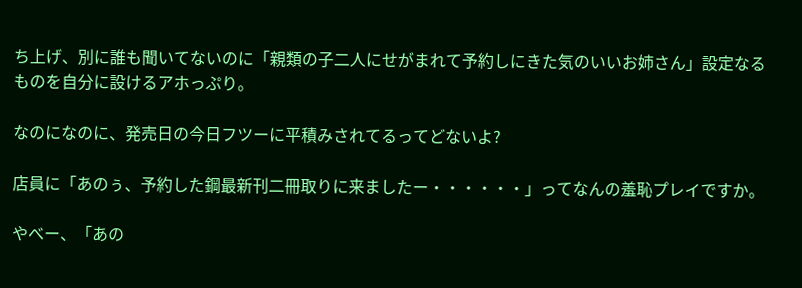ち上げ、別に誰も聞いてないのに「親類の子二人にせがまれて予約しにきた気のいいお姉さん」設定なるものを自分に設けるアホっぷり。

なのになのに、発売日の今日フツーに平積みされてるってどないよ?

店員に「あのぅ、予約した鋼最新刊二冊取りに来ましたー・・・・・・」ってなんの羞恥プレイですか。

やべー、「あの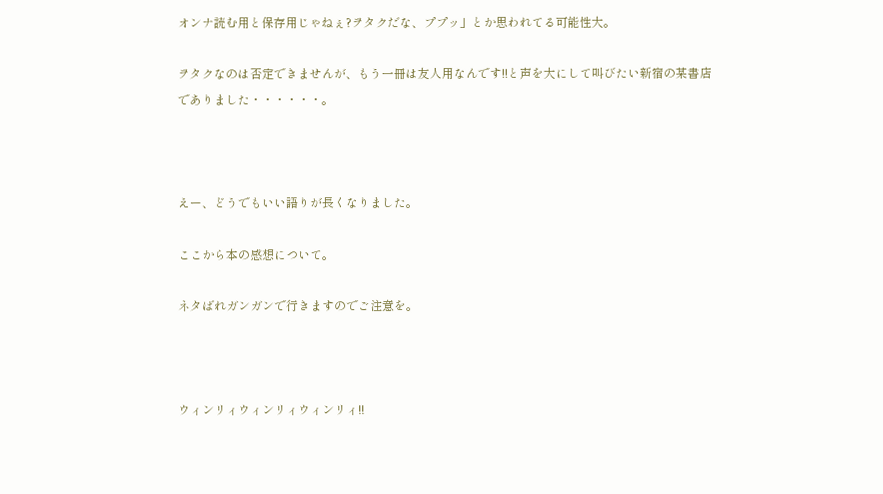オンナ読む用と保存用じゃねぇ?ヲタクだな、ププッ」とか思われてる可能性大。

ヲタクなのは否定できませんが、もう一冊は友人用なんです!!と声を大にして叫びたい新宿の某書店でありました・・・・・・。



えー、どうでもいい語りが長くなりました。

ここから本の感想について。

ネタばれガンガンで行きますのでご注意を。



ウィンリィウィンリィウィンリィ!!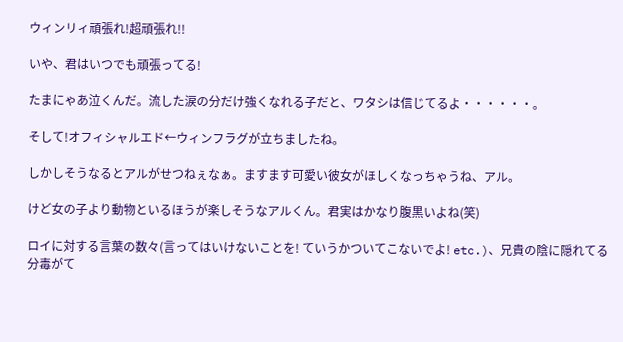ウィンリィ頑張れ!超頑張れ!!

いや、君はいつでも頑張ってる!

たまにゃあ泣くんだ。流した涙の分だけ強くなれる子だと、ワタシは信じてるよ・・・・・・。

そして!オフィシャルエド←ウィンフラグが立ちましたね。

しかしそうなるとアルがせつねぇなぁ。ますます可愛い彼女がほしくなっちゃうね、アル。

けど女の子より動物といるほうが楽しそうなアルくん。君実はかなり腹黒いよね(笑)

ロイに対する言葉の数々(言ってはいけないことを! ていうかついてこないでよ! etc.)、兄貴の陰に隠れてる分毒がて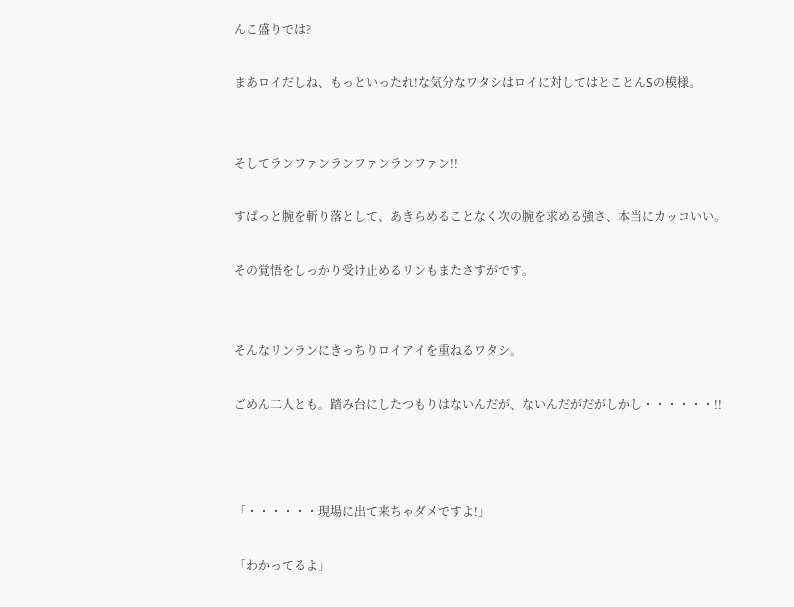んこ盛りでは?

まあロイだしね、もっといったれ!な気分なワタシはロイに対してはとことんSの模様。


そしてランファンランファンランファン!!

すぱっと腕を斬り落として、あきらめることなく次の腕を求める強さ、本当にカッコいい。

その覚悟をしっかり受け止めるリンもまたさすがです。


そんなリンランにきっちりロイアイを重ねるワタシ。

ごめん二人とも。踏み台にしたつもりはないんだが、ないんだがだがしかし・・・・・・!!



「・・・・・・現場に出て来ちゃダメですよ!」

「わかってるよ」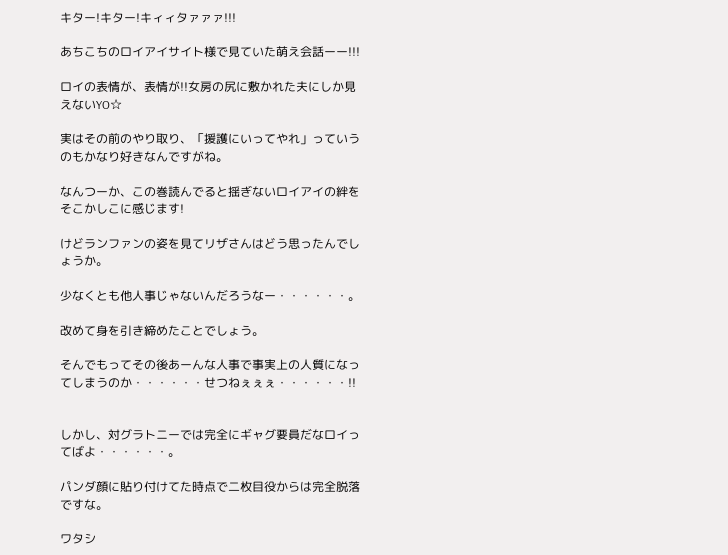キター!キター!キィィタァァァ!!!

あちこちのロイアイサイト様で見ていた萌え会話ーー!!!

ロイの表情が、表情が!!女房の尻に敷かれた夫にしか見えないYO☆

実はその前のやり取り、「援護にいってやれ」っていうのもかなり好きなんですがね。

なんつーか、この巻読んでると揺ぎないロイアイの絆をそこかしこに感じます!

けどランファンの姿を見てリザさんはどう思ったんでしょうか。

少なくとも他人事じゃないんだろうなー・・・・・・。

改めて身を引き締めたことでしょう。

そんでもってその後あーんな人事で事実上の人質になってしまうのか・・・・・・せつねぇぇぇ・・・・・・!!


しかし、対グラトニーでは完全にギャグ要員だなロイってばよ・・・・・・。

パンダ顔に貼り付けてた時点で二枚目役からは完全脱落ですな。

ワタシ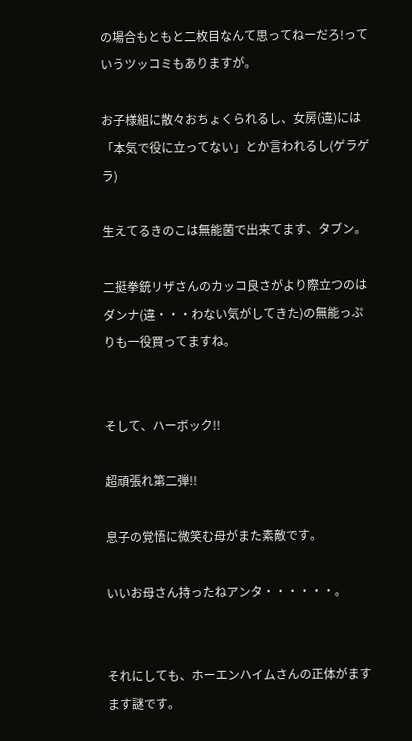の場合もともと二枚目なんて思ってねーだろ!っていうツッコミもありますが。

お子様組に散々おちょくられるし、女房(違)には「本気で役に立ってない」とか言われるし(ゲラゲラ)

生えてるきのこは無能菌で出来てます、タブン。

二挺拳銃リザさんのカッコ良さがより際立つのはダンナ(違・・・わない気がしてきた)の無能っぷりも一役買ってますね。


そして、ハーボック!!

超頑張れ第二弾!!

息子の覚悟に微笑む母がまた素敵です。

いいお母さん持ったねアンタ・・・・・・。


それにしても、ホーエンハイムさんの正体がますます謎です。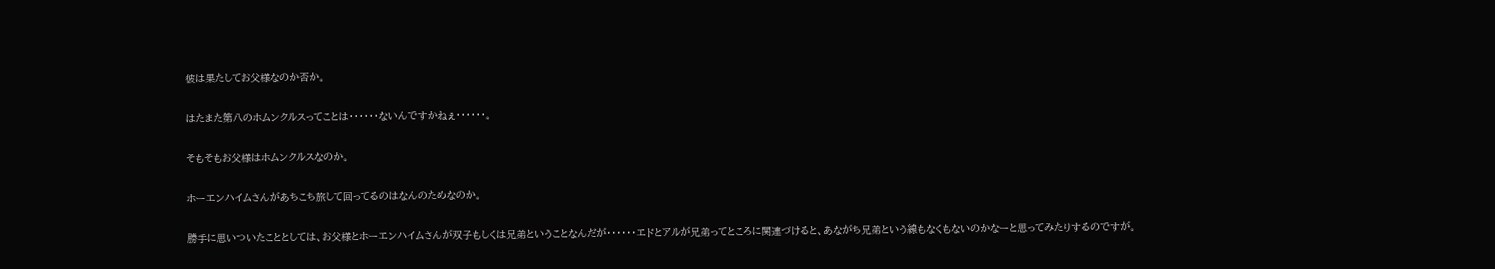彼は果たしてお父様なのか否か。

はたまた第八のホムンクルスってことは・・・・・・ないんですかねぇ・・・・・・。

そもそもお父様はホムンクルスなのか。

ホーエンハイムさんがあちこち旅して回ってるのはなんのためなのか。

勝手に思いついたこととしては、お父様とホーエンハイムさんが双子もしくは兄弟ということなんだが・・・・・・エドとアルが兄弟ってところに関連づけると、あながち兄弟という線もなくもないのかなーと思ってみたりするのですが。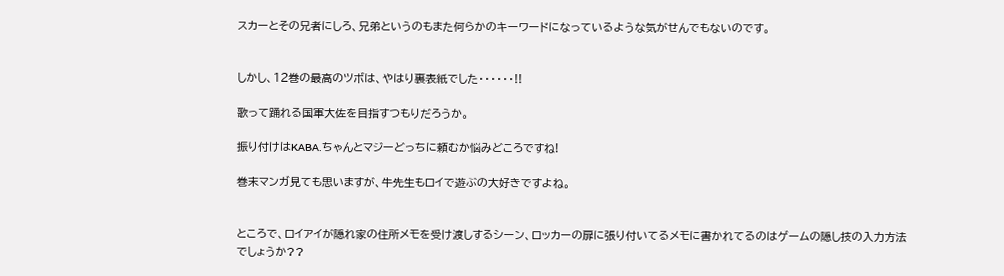スカーとその兄者にしろ、兄弟というのもまた何らかのキーワードになっているような気がせんでもないのです。


しかし、12巻の最高のツボは、やはり裏表紙でした・・・・・・!!

歌って踊れる国軍大佐を目指すつもりだろうか。

振り付けはKABA.ちゃんとマジーどっちに頼むか悩みどころですね!

巻末マンガ見ても思いますが、牛先生もロイで遊ぶの大好きですよね。


ところで、ロイアイが隠れ家の住所メモを受け渡しするシーン、ロッカーの扉に張り付いてるメモに書かれてるのはゲームの隠し技の入力方法でしょうか??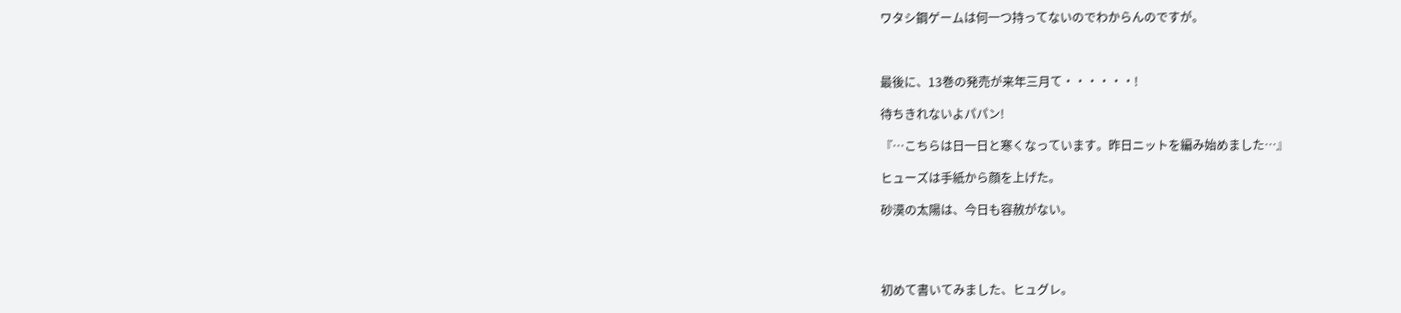ワタシ鋼ゲームは何一つ持ってないのでわからんのですが。



最後に、13巻の発売が来年三月て・・・・・・!

待ちきれないよパパン!

『…こちらは日一日と寒くなっています。昨日ニットを編み始めました…』

ヒューズは手紙から顔を上げた。

砂漠の太陽は、今日も容赦がない。




初めて書いてみました、ヒュグレ。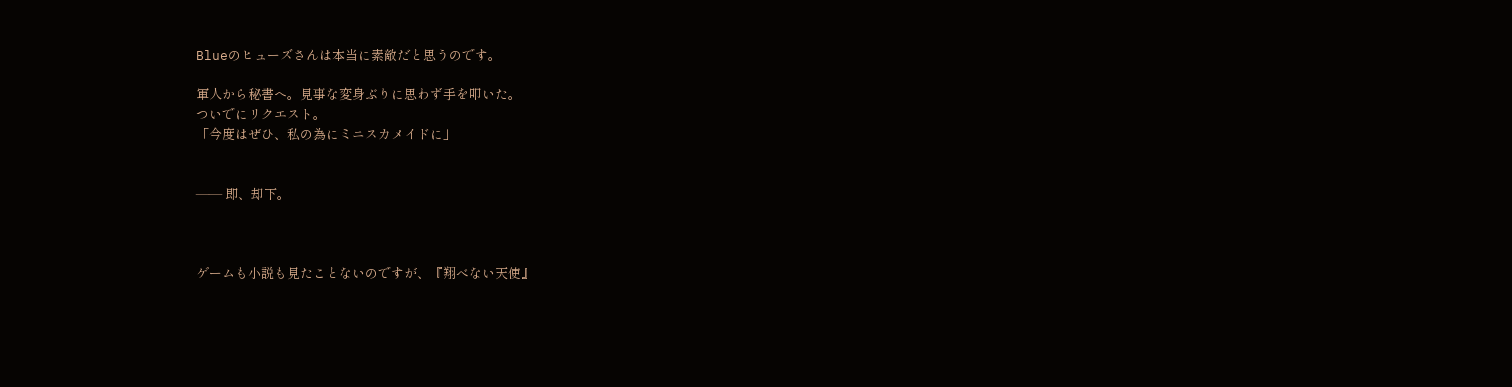Blueのヒューズさんは本当に素敵だと思うのです。

軍人から秘書へ。見事な変身ぶりに思わず手を叩いた。
ついでにリクエスト。
「今度はぜひ、私の為にミニスカメイドに」


―― 即、却下。



ゲームも小説も見たことないのですが、『翔べない天使』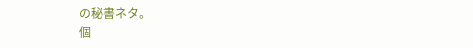の秘書ネタ。
個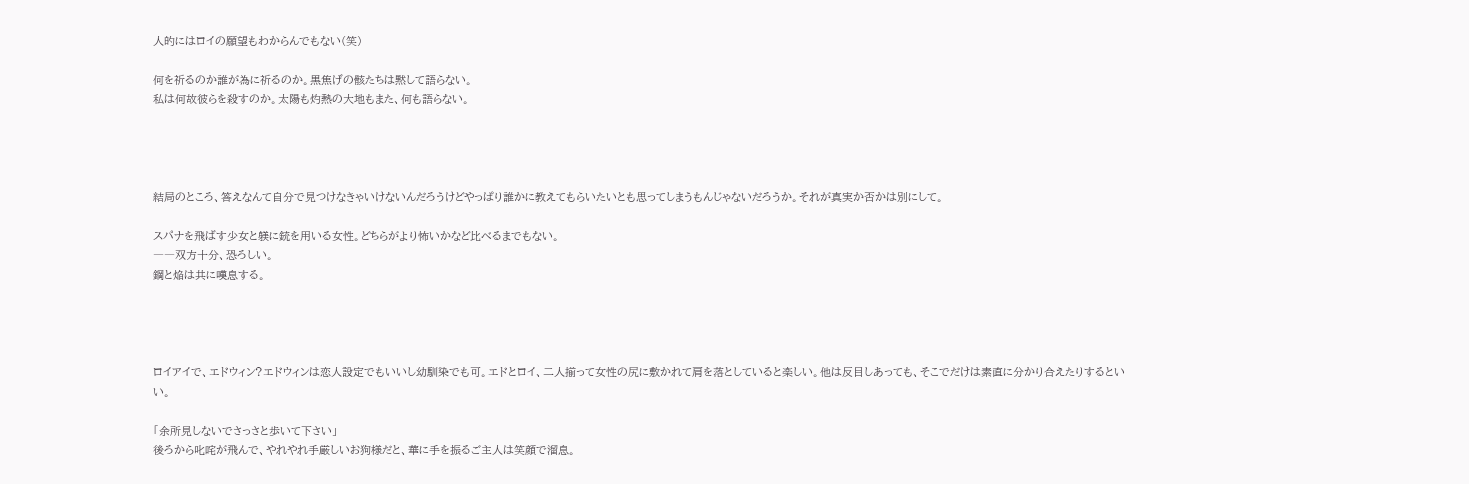人的にはロイの願望もわからんでもない(笑)

何を祈るのか誰が為に祈るのか。黒焦げの骸たちは黙して語らない。
私は何故彼らを殺すのか。太陽も灼熱の大地もまた、何も語らない。




結局のところ、答えなんて自分で見つけなきゃいけないんだろうけどやっぱり誰かに教えてもらいたいとも思ってしまうもんじゃないだろうか。それが真実か否かは別にして。

スパナを飛ばす少女と躾に銃を用いる女性。どちらがより怖いかなど比べるまでもない。
――双方十分、恐ろしい。
鋼と焔は共に嘆息する。




ロイアイで、エドウィン?エドウィンは恋人設定でもいいし幼馴染でも可。エドとロイ、二人揃って女性の尻に敷かれて肩を落としていると楽しい。他は反目しあっても、そこでだけは素直に分かり合えたりするといい。

「余所見しないでさっさと歩いて下さい」
後ろから叱咤が飛んで、やれやれ手厳しいお狗様だと、華に手を振るご主人は笑顔で溜息。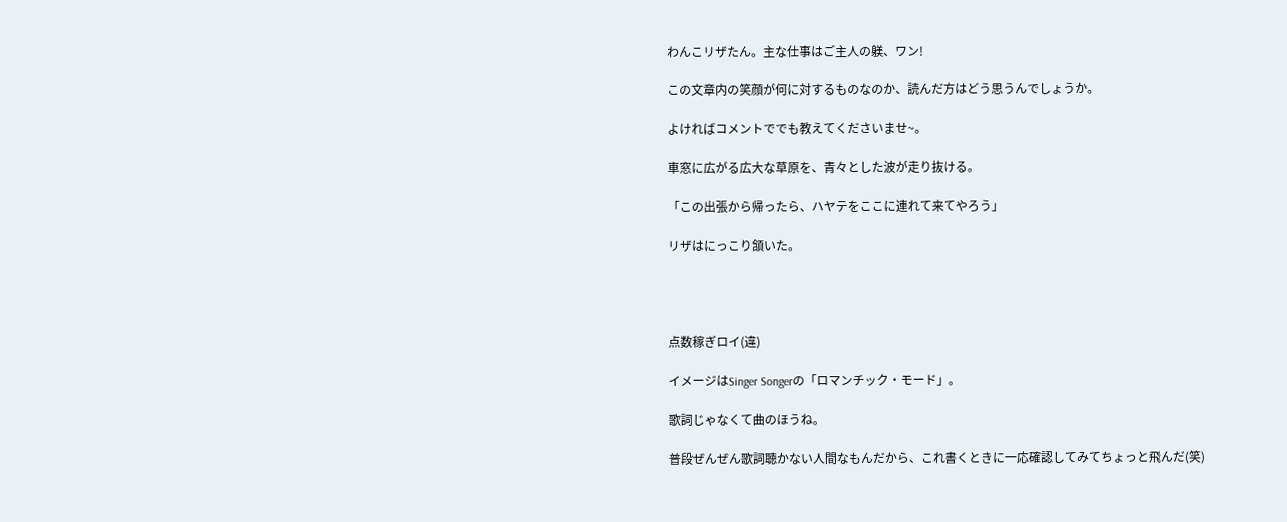わんこリザたん。主な仕事はご主人の躾、ワン!

この文章内の笑顔が何に対するものなのか、読んだ方はどう思うんでしょうか。

よければコメントででも教えてくださいませ~。

車窓に広がる広大な草原を、青々とした波が走り抜ける。

「この出張から帰ったら、ハヤテをここに連れて来てやろう」

リザはにっこり頷いた。




点数稼ぎロイ(違)

イメージはSinger Songerの「ロマンチック・モード」。

歌詞じゃなくて曲のほうね。

普段ぜんぜん歌詞聴かない人間なもんだから、これ書くときに一応確認してみてちょっと飛んだ(笑)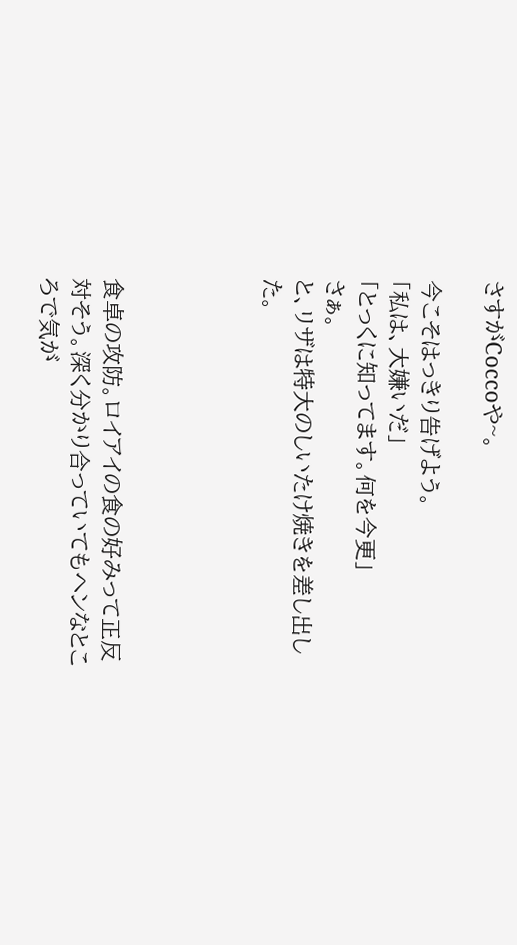さすがCoccoや~。

今こそはっきり告げよう。
「私は、大嫌いだ」
「とっくに知ってます。何を今更」
さぁ。
と、リザは特大のしいたけ焼きを差し出した。




食卓の攻防。ロイアイの食の好みって正反対そう。深く分かり合っていてもヘンなところで気が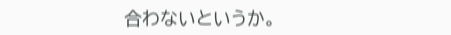合わないというか。